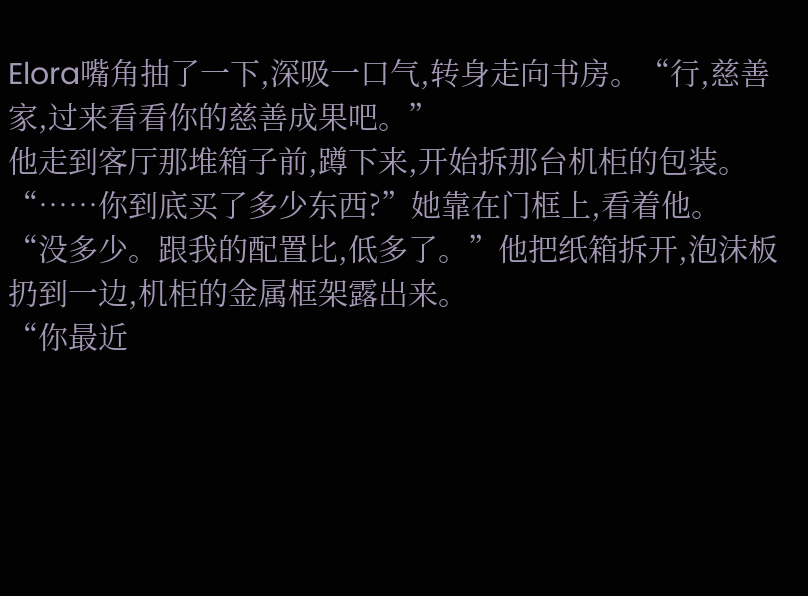Elora嘴角抽了一下,深吸一口气,转身走向书房。“行,慈善家,过来看看你的慈善成果吧。”
他走到客厅那堆箱子前,蹲下来,开始拆那台机柜的包装。
“……你到底买了多少东西?”她靠在门框上,看着他。
“没多少。跟我的配置比,低多了。”他把纸箱拆开,泡沫板扔到一边,机柜的金属框架露出来。
“你最近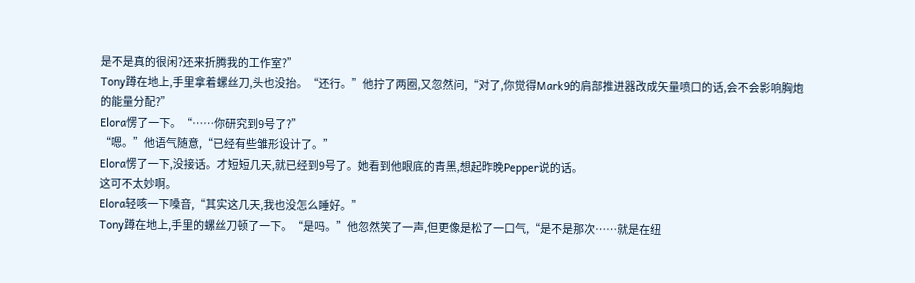是不是真的很闲?还来折腾我的工作室?”
Tony蹲在地上,手里拿着螺丝刀,头也没抬。“还行。”他拧了两圈,又忽然问,“对了,你觉得Mark9的肩部推进器改成矢量喷口的话,会不会影响胸炮的能量分配?”
Elora愣了一下。“……你研究到9号了?”
“嗯。”他语气随意,“已经有些雏形设计了。”
Elora愣了一下,没接话。才短短几天,就已经到9号了。她看到他眼底的青黑,想起昨晚Pepper说的话。
这可不太妙啊。
Elora轻咳一下嗓音,“其实这几天,我也没怎么睡好。”
Tony蹲在地上,手里的螺丝刀顿了一下。“是吗。”他忽然笑了一声,但更像是松了一口气,“是不是那次……就是在纽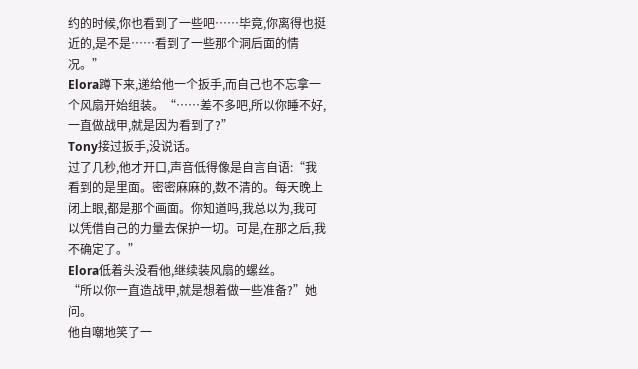约的时候,你也看到了一些吧……毕竟,你离得也挺近的,是不是……看到了一些那个洞后面的情况。”
Elora蹲下来,递给他一个扳手,而自己也不忘拿一个风扇开始组装。“……差不多吧,所以你睡不好,一直做战甲,就是因为看到了?”
Tony接过扳手,没说话。
过了几秒,他才开口,声音低得像是自言自语:“我看到的是里面。密密麻麻的,数不清的。每天晚上闭上眼,都是那个画面。你知道吗,我总以为,我可以凭借自己的力量去保护一切。可是,在那之后,我不确定了。”
Elora低着头没看他,继续装风扇的螺丝。
“所以你一直造战甲,就是想着做一些准备?”她问。
他自嘲地笑了一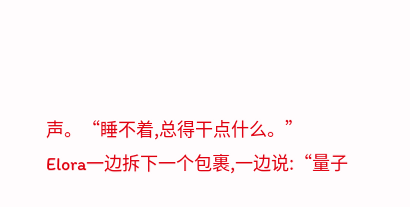声。“睡不着,总得干点什么。”
Elora一边拆下一个包裹,一边说:“量子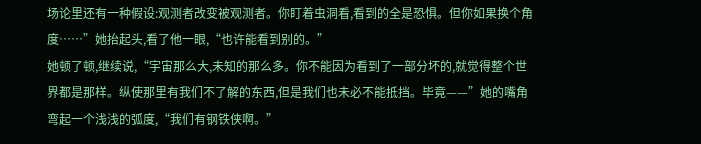场论里还有一种假设:观测者改变被观测者。你盯着虫洞看,看到的全是恐惧。但你如果换个角度……”她抬起头,看了他一眼,“也许能看到别的。”
她顿了顿,继续说,“宇宙那么大,未知的那么多。你不能因为看到了一部分坏的,就觉得整个世界都是那样。纵使那里有我们不了解的东西,但是我们也未必不能抵挡。毕竟——”她的嘴角弯起一个浅浅的弧度,“我们有钢铁侠啊。”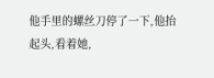他手里的螺丝刀停了一下,他抬起头,看着她,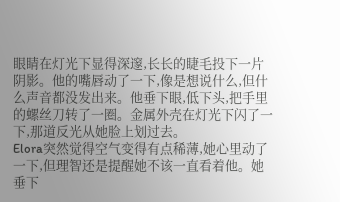眼睛在灯光下显得深邃,长长的睫毛投下一片阴影。他的嘴唇动了一下,像是想说什么,但什么声音都没发出来。他垂下眼,低下头,把手里的螺丝刀转了一圈。金属外壳在灯光下闪了一下,那道反光从她脸上划过去。
Elora突然觉得空气变得有点稀薄,她心里动了一下,但理智还是提醒她不该一直看着他。她垂下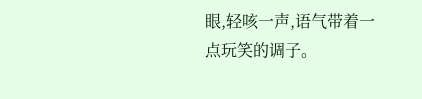眼,轻咳一声,语气带着一点玩笑的调子。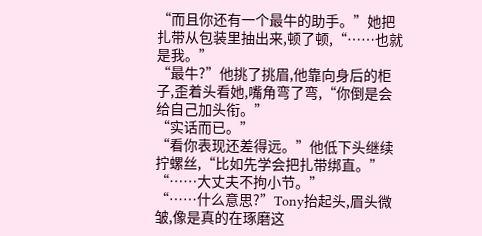“而且你还有一个最牛的助手。”她把扎带从包装里抽出来,顿了顿,“……也就是我。”
“最牛?”他挑了挑眉,他靠向身后的柜子,歪着头看她,嘴角弯了弯,“你倒是会给自己加头衔。”
“实话而已。”
“看你表现还差得远。”他低下头继续拧螺丝,“比如先学会把扎带绑直。”
“……大丈夫不拘小节。”
“……什么意思?”Tony抬起头,眉头微皱,像是真的在琢磨这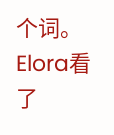个词。
Elora看了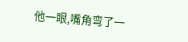他一眼,嘴角弯了一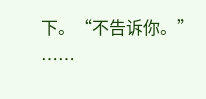下。“不告诉你。”
……